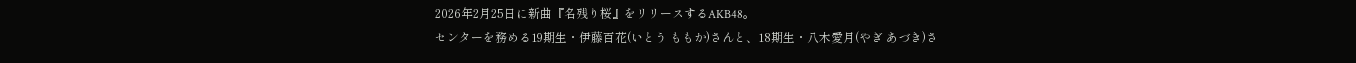2026年2月25日に新曲『名残り桜』をリリースするAKB48。
センターを務める19期生・伊藤百花(いとう ももか)さんと、18期生・八木愛月(やぎ あづき)さ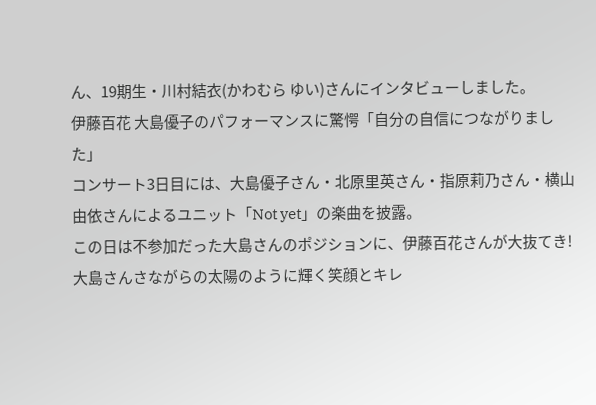ん、19期生・川村結衣(かわむら ゆい)さんにインタビューしました。
伊藤百花 大島優子のパフォーマンスに驚愕「自分の自信につながりました」
コンサート3日目には、大島優子さん・北原里英さん・指原莉乃さん・横山由依さんによるユニット「Not yet」の楽曲を披露。
この日は不参加だった大島さんのポジションに、伊藤百花さんが大抜てき!大島さんさながらの太陽のように輝く笑顔とキレ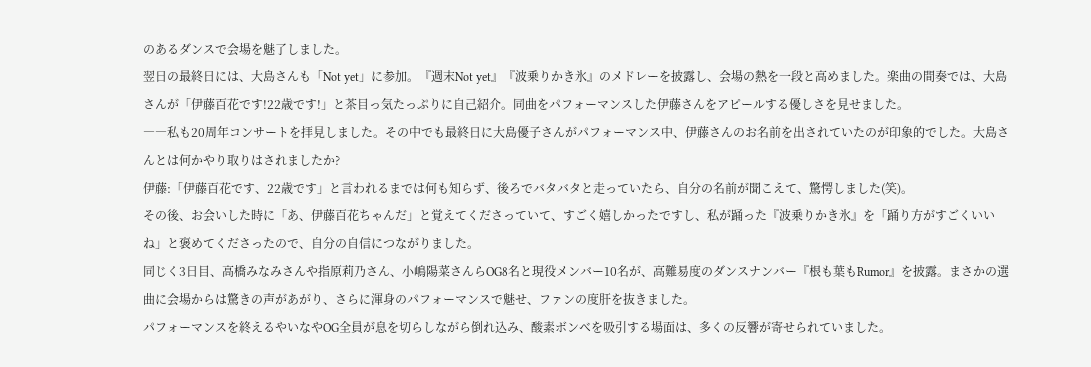のあるダンスで会場を魅了しました。
翌日の最終日には、大島さんも「Not yet」に参加。『週末Not yet』『波乗りかき氷』のメドレーを披露し、会場の熱を一段と高めました。楽曲の間奏では、大島さんが「伊藤百花です!22歳です!」と茶目っ気たっぷりに自己紹介。同曲をパフォーマンスした伊藤さんをアピールする優しさを見せました。
――私も20周年コンサートを拝見しました。その中でも最終日に大島優子さんがパフォーマンス中、伊藤さんのお名前を出されていたのが印象的でした。大島さんとは何かやり取りはされましたか?
伊藤:「伊藤百花です、22歳です」と言われるまでは何も知らず、後ろでバタバタと走っていたら、自分の名前が聞こえて、驚愕しました(笑)。
その後、お会いした時に「あ、伊藤百花ちゃんだ」と覚えてくださっていて、すごく嬉しかったですし、私が踊った『波乗りかき氷』を「踊り方がすごくいいね」と褒めてくださったので、自分の自信につながりました。
同じく3日目、高橋みなみさんや指原莉乃さん、小嶋陽菜さんらOG8名と現役メンバー10名が、高難易度のダンスナンバー『根も葉もRumor』を披露。まさかの選曲に会場からは驚きの声があがり、さらに渾身のパフォーマンスで魅せ、ファンの度肝を抜きました。
パフォーマンスを終えるやいなやOG全員が息を切らしながら倒れ込み、酸素ボンベを吸引する場面は、多くの反響が寄せられていました。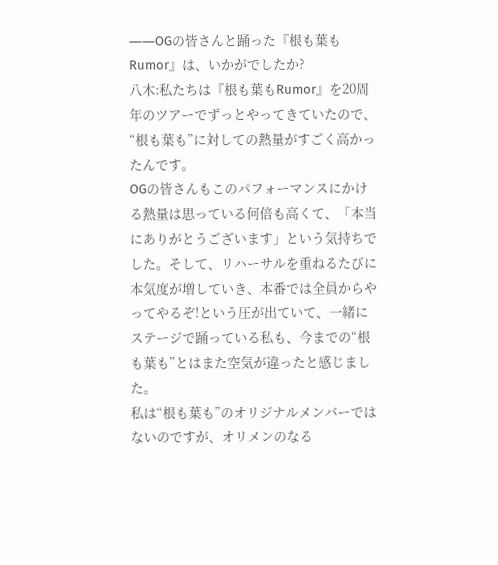――OGの皆さんと踊った『根も葉もRumor』は、いかがでしたか?
八木:私たちは『根も葉もRumor』を20周年のツアーでずっとやってきていたので、“根も葉も”に対しての熱量がすごく高かったんです。
OGの皆さんもこのパフォーマンスにかける熱量は思っている何倍も高くて、「本当にありがとうございます」という気持ちでした。そして、リハーサルを重ねるたびに本気度が増していき、本番では全員からやってやるぞ!という圧が出ていて、一緒にステージで踊っている私も、今までの“根も葉も”とはまた空気が違ったと感じました。
私は“根も葉も”のオリジナルメンバーではないのですが、オリメンのなる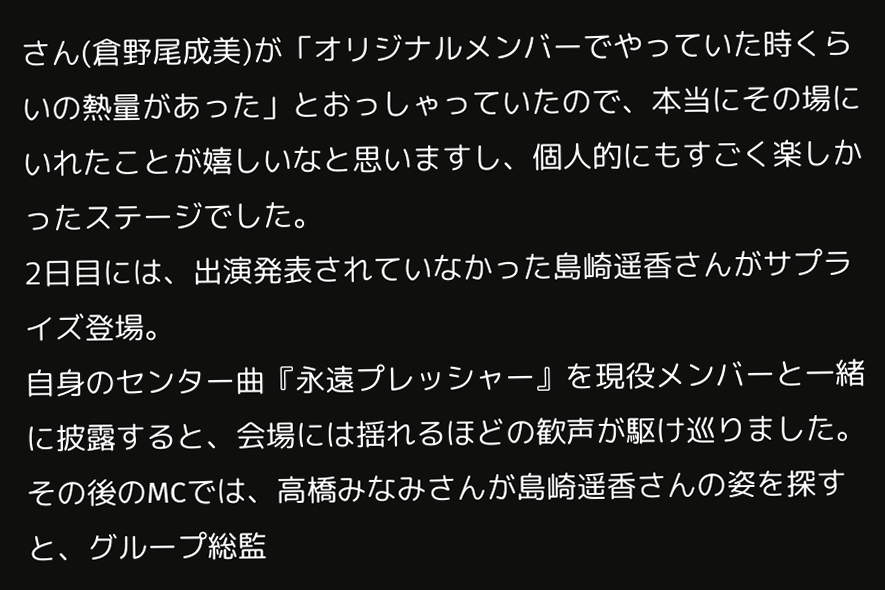さん(倉野尾成美)が「オリジナルメンバーでやっていた時くらいの熱量があった」とおっしゃっていたので、本当にその場にいれたことが嬉しいなと思いますし、個人的にもすごく楽しかったステージでした。
2日目には、出演発表されていなかった島崎遥香さんがサプライズ登場。
自身のセンター曲『永遠プレッシャー』を現役メンバーと一緒に披露すると、会場には揺れるほどの歓声が駆け巡りました。
その後のMCでは、高橋みなみさんが島崎遥香さんの姿を探すと、グループ総監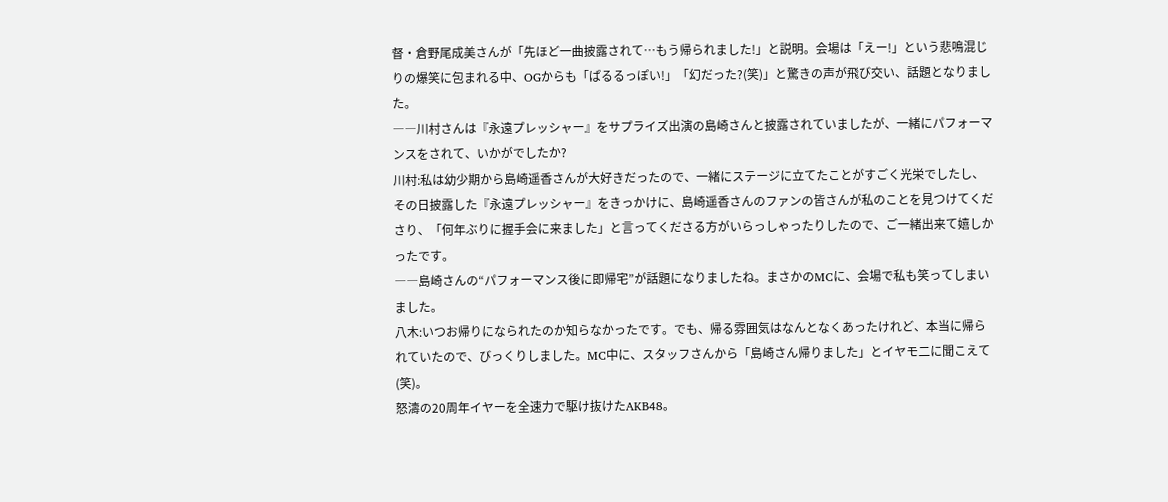督・倉野尾成美さんが「先ほど一曲披露されて…もう帰られました!」と説明。会場は「えー!」という悲鳴混じりの爆笑に包まれる中、OGからも「ぱるるっぽい!」「幻だった?(笑)」と驚きの声が飛び交い、話題となりました。
――川村さんは『永遠プレッシャー』をサプライズ出演の島崎さんと披露されていましたが、一緒にパフォーマンスをされて、いかがでしたか?
川村:私は幼少期から島崎遥香さんが大好きだったので、一緒にステージに立てたことがすごく光栄でしたし、その日披露した『永遠プレッシャー』をきっかけに、島崎遥香さんのファンの皆さんが私のことを見つけてくださり、「何年ぶりに握手会に来ました」と言ってくださる方がいらっしゃったりしたので、ご一緒出来て嬉しかったです。
――島崎さんの“パフォーマンス後に即帰宅”が話題になりましたね。まさかのMCに、会場で私も笑ってしまいました。
八木:いつお帰りになられたのか知らなかったです。でも、帰る雰囲気はなんとなくあったけれど、本当に帰られていたので、びっくりしました。MC中に、スタッフさんから「島崎さん帰りました」とイヤモ二に聞こえて(笑)。
怒濤の20周年イヤーを全速力で駆け抜けたAKB48。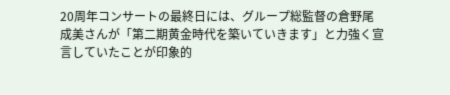20周年コンサートの最終日には、グループ総監督の倉野尾成美さんが「第二期黄金時代を築いていきます」と力強く宣言していたことが印象的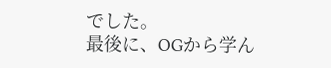でした。
最後に、OGから学ん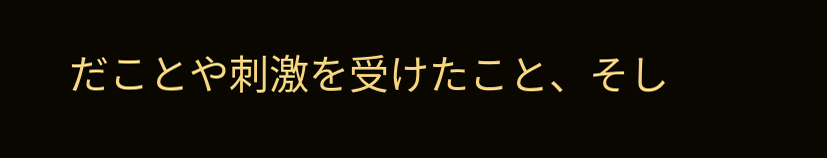だことや刺激を受けたこと、そし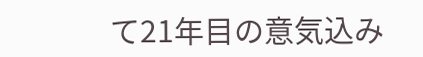て21年目の意気込み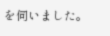を伺いました。